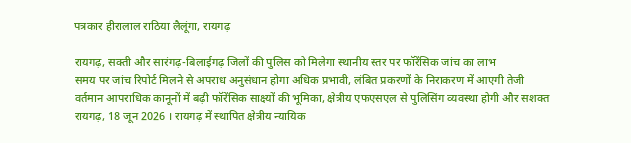पत्रकार हीरालाल राठिया लैलूंगा, रायगढ़

रायगढ़, सक्ती और सारंगढ़-बिलाईगढ़ जिलों की पुलिस को मिलेगा स्थानीय स्तर पर फॉरेंसिक जांच का लाभ
समय पर जांच रिपोर्ट मिलने से अपराध अनुसंधान होगा अधिक प्रभावी, लंबित प्रकरणों के निराकरण में आएगी तेजी
वर्तमान आपराधिक कानूनों में बढ़ी फॉरेंसिक साक्ष्यों की भूमिका, क्षेत्रीय एफएसएल से पुलिसिंग व्यवस्था होगी और सशक्त
रायगढ़, 18 जून 2026 । रायगढ़ में स्थापित क्षेत्रीय न्यायिक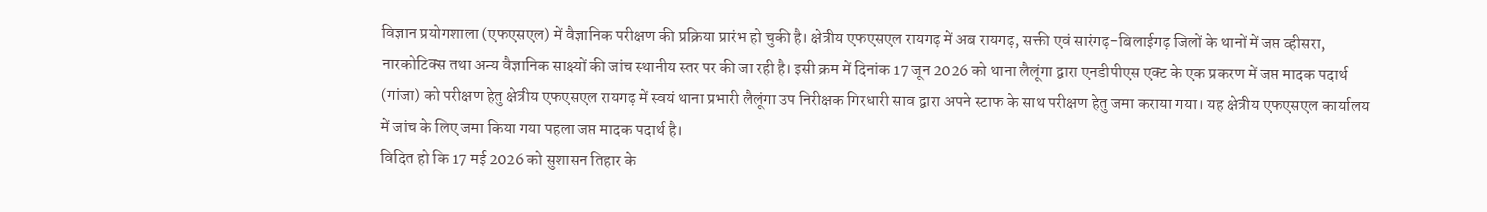विज्ञान प्रयोगशाला (एफएसएल) में वैज्ञानिक परीक्षण की प्रक्रिया प्रारंभ हो चुकी है। क्षेत्रीय एफएसएल रायगढ़ में अब रायगढ़, सक्ती एवं सारंगढ़-बिलाईगढ़ जिलों के थानों में जप्त व्हीसरा, नारकोटिक्स तथा अन्य वैज्ञानिक साक्ष्यों की जांच स्थानीय स्तर पर की जा रही है। इसी क्रम में दिनांक 17 जून 2026 को थाना लैलूंगा द्वारा एनडीपीएस एक्ट के एक प्रकरण में जप्त मादक पदार्थ (गांजा) को परीक्षण हेतु क्षेत्रीय एफएसएल रायगढ़ में स्वयं थाना प्रभारी लैलूंगा उप निरीक्षक गिरधारी साव द्वारा अपने स्टाफ के साथ परीक्षण हेतु जमा कराया गया। यह क्षेत्रीय एफएसएल कार्यालय में जांच के लिए जमा किया गया पहला जप्त मादक पदार्थ है।
विदित हो कि 17 मई 2026 को सुशासन तिहार के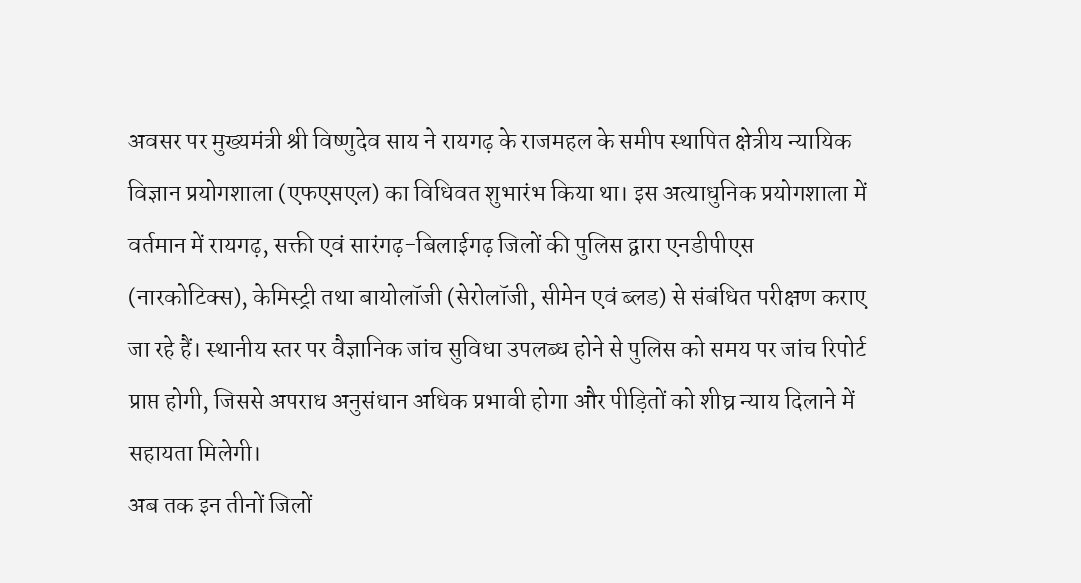अवसर पर मुख्यमंत्री श्री विष्णुदेव साय ने रायगढ़ के राजमहल के समीप स्थापित क्षेत्रीय न्यायिक विज्ञान प्रयोगशाला (एफएसएल) का विधिवत शुभारंभ किया था। इस अत्याधुनिक प्रयोगशाला में वर्तमान में रायगढ़, सक्ती एवं सारंगढ़-बिलाईगढ़ जिलों की पुलिस द्वारा एनडीपीएस (नारकोटिक्स), केमिस्ट्री तथा बायोलॉजी (सेरोलॉजी, सीमेन एवं ब्लड) से संबंधित परीक्षण कराए जा रहे हैं। स्थानीय स्तर पर वैज्ञानिक जांच सुविधा उपलब्ध होने से पुलिस को समय पर जांच रिपोर्ट प्राप्त होगी, जिससे अपराध अनुसंधान अधिक प्रभावी होगा और पीड़ितों को शीघ्र न्याय दिलाने में सहायता मिलेगी।
अब तक इन तीनों जिलों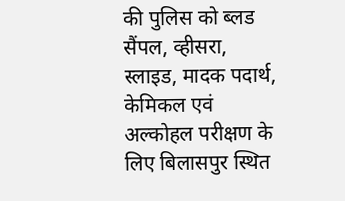की पुलिस को ब्लड सैंपल, व्हीसरा, स्लाइड, मादक पदार्थ, केमिकल एवं अल्कोहल परीक्षण के लिए बिलासपुर स्थित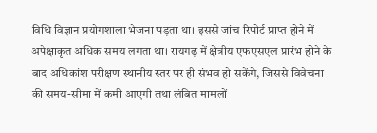विधि विज्ञान प्रयोगशाला भेजना पड़ता था। इससे जांच रिपोर्ट प्राप्त होने में अपेक्षाकृत अधिक समय लगता था। रायगढ़ में क्षेत्रीय एफएसएल प्रारंभ होने के बाद अधिकांश परीक्षण स्थानीय स्तर पर ही संभव हो सकेंगे, जिससे विवेचना की समय-सीमा में कमी आएगी तथा लंबित मामलों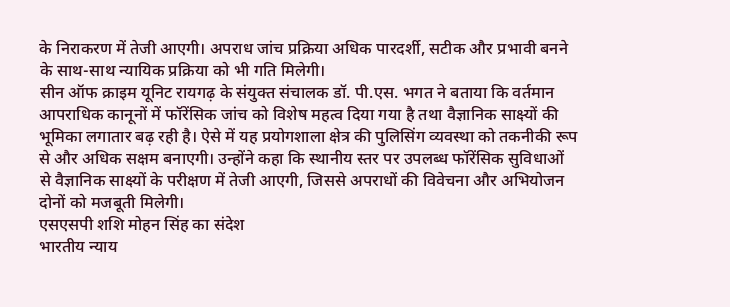के निराकरण में तेजी आएगी। अपराध जांच प्रक्रिया अधिक पारदर्शी, सटीक और प्रभावी बनने के साथ-साथ न्यायिक प्रक्रिया को भी गति मिलेगी।
सीन ऑफ क्राइम यूनिट रायगढ़ के संयुक्त संचालक डॉ. पी.एस. भगत ने बताया कि वर्तमान आपराधिक कानूनों में फॉरेंसिक जांच को विशेष महत्व दिया गया है तथा वैज्ञानिक साक्ष्यों की भूमिका लगातार बढ़ रही है। ऐसे में यह प्रयोगशाला क्षेत्र की पुलिसिंग व्यवस्था को तकनीकी रूप से और अधिक सक्षम बनाएगी। उन्होंने कहा कि स्थानीय स्तर पर उपलब्ध फॉरेंसिक सुविधाओं से वैज्ञानिक साक्ष्यों के परीक्षण में तेजी आएगी, जिससे अपराधों की विवेचना और अभियोजन दोनों को मजबूती मिलेगी।
एसएसपी शशि मोहन सिंह का संदेश
भारतीय न्याय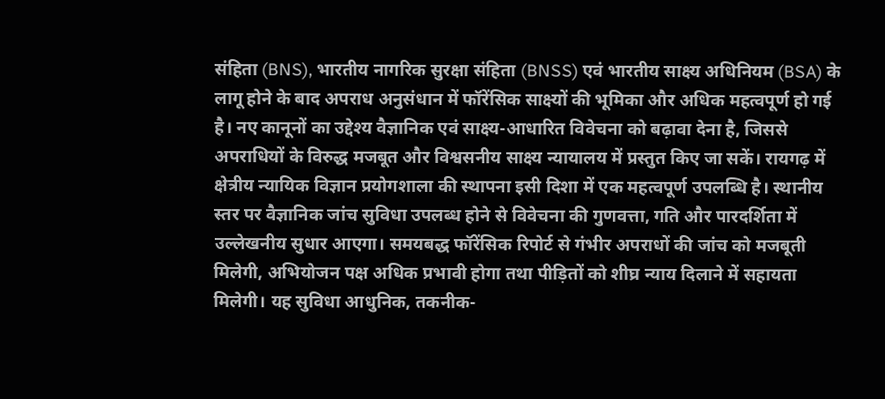संहिता (BNS), भारतीय नागरिक सुरक्षा संहिता (BNSS) एवं भारतीय साक्ष्य अधिनियम (BSA) के लागू होने के बाद अपराध अनुसंधान में फॉरेंसिक साक्ष्यों की भूमिका और अधिक महत्वपूर्ण हो गई है। नए कानूनों का उद्देश्य वैज्ञानिक एवं साक्ष्य-आधारित विवेचना को बढ़ावा देना है, जिससे अपराधियों के विरुद्ध मजबूत और विश्वसनीय साक्ष्य न्यायालय में प्रस्तुत किए जा सकें। रायगढ़ में क्षेत्रीय न्यायिक विज्ञान प्रयोगशाला की स्थापना इसी दिशा में एक महत्वपूर्ण उपलब्धि है। स्थानीय स्तर पर वैज्ञानिक जांच सुविधा उपलब्ध होने से विवेचना की गुणवत्ता, गति और पारदर्शिता में उल्लेखनीय सुधार आएगा। समयबद्ध फॉरेंसिक रिपोर्ट से गंभीर अपराधों की जांच को मजबूती मिलेगी, अभियोजन पक्ष अधिक प्रभावी होगा तथा पीड़ितों को शीघ्र न्याय दिलाने में सहायता मिलेगी। यह सुविधा आधुनिक, तकनीक-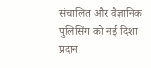संचालित और वैज्ञानिक पुलिसिंग को नई दिशा प्रदान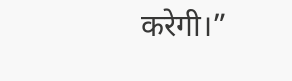करेगी।”